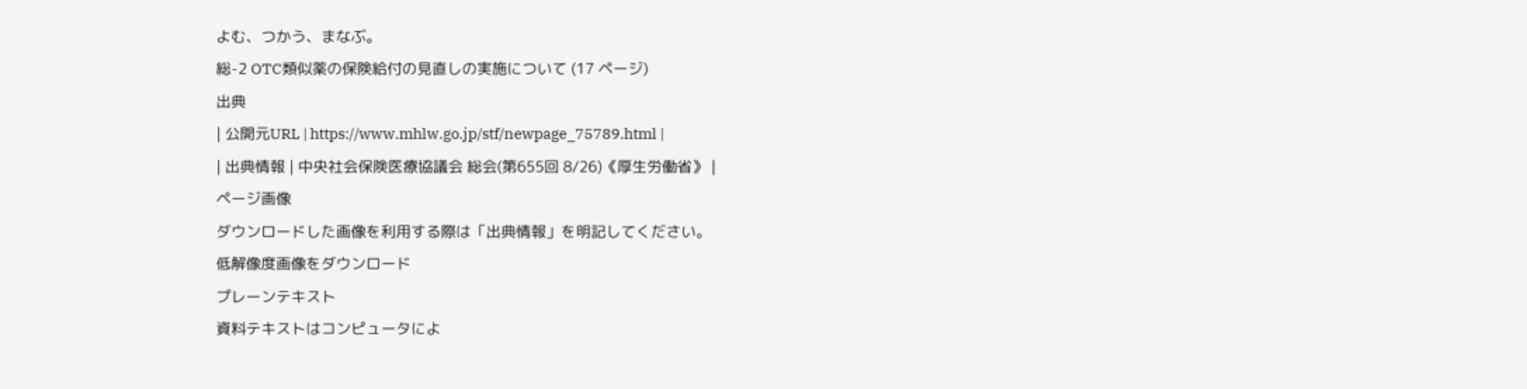よむ、つかう、まなぶ。
総-2 OTC類似薬の保険給付の見直しの実施について (17 ページ)
出典
| 公開元URL | https://www.mhlw.go.jp/stf/newpage_75789.html |
| 出典情報 | 中央社会保険医療協議会 総会(第655回 8/26)《厚生労働省》 |
ページ画像
ダウンロードした画像を利用する際は「出典情報」を明記してください。
低解像度画像をダウンロード
プレーンテキスト
資料テキストはコンピュータによ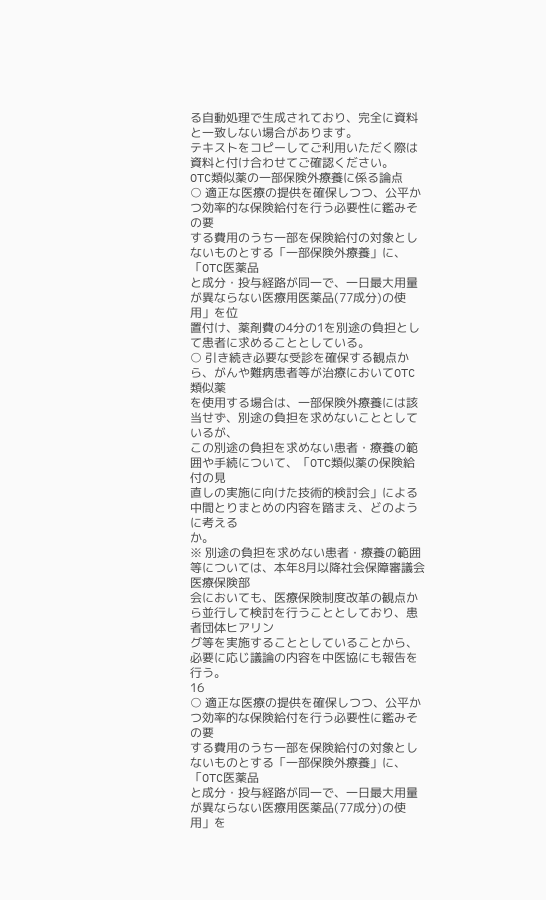る自動処理で生成されており、完全に資料と一致しない場合があります。
テキストをコピーしてご利用いただく際は資料と付け合わせてご確認ください。
OTC類似薬の一部保険外療養に係る論点
○ 適正な医療の提供を確保しつつ、公平かつ効率的な保険給付を行う必要性に鑑みその要
する費用のうち一部を保険給付の対象としないものとする「一部保険外療養」に、「OTC医薬品
と成分・投与経路が同一で、一日最大用量が異ならない医療用医薬品(77成分)の使用」を位
置付け、薬剤費の4分の1を別途の負担として患者に求めることとしている。
○ 引き続き必要な受診を確保する観点から、がんや難病患者等が治療においてOTC類似薬
を使用する場合は、一部保険外療養には該当せず、別途の負担を求めないこととしているが、
この別途の負担を求めない患者・療養の範囲や手続について、「OTC類似薬の保険給付の見
直しの実施に向けた技術的検討会」による中間とりまとめの内容を踏まえ、どのように考える
か。
※ 別途の負担を求めない患者・療養の範囲等については、本年8月以降社会保障審議会医療保険部
会においても、医療保険制度改革の観点から並行して検討を行うこととしており、患者団体ヒアリン
グ等を実施することとしていることから、必要に応じ議論の内容を中医協にも報告を行う。
16
○ 適正な医療の提供を確保しつつ、公平かつ効率的な保険給付を行う必要性に鑑みその要
する費用のうち一部を保険給付の対象としないものとする「一部保険外療養」に、「OTC医薬品
と成分・投与経路が同一で、一日最大用量が異ならない医療用医薬品(77成分)の使用」を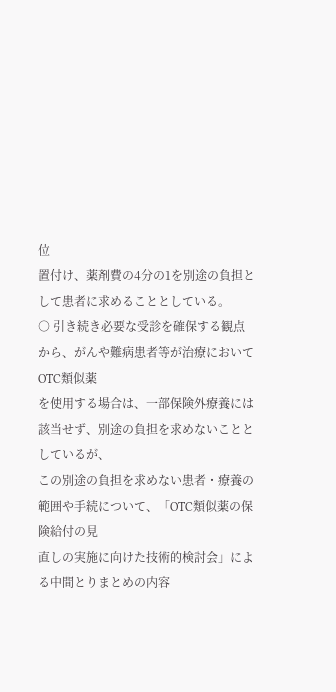位
置付け、薬剤費の4分の1を別途の負担として患者に求めることとしている。
○ 引き続き必要な受診を確保する観点から、がんや難病患者等が治療においてOTC類似薬
を使用する場合は、一部保険外療養には該当せず、別途の負担を求めないこととしているが、
この別途の負担を求めない患者・療養の範囲や手続について、「OTC類似薬の保険給付の見
直しの実施に向けた技術的検討会」による中間とりまとめの内容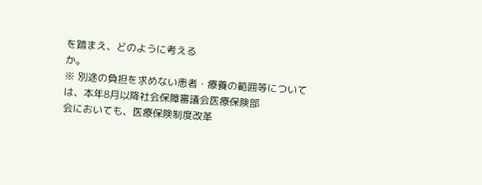を踏まえ、どのように考える
か。
※ 別途の負担を求めない患者・療養の範囲等については、本年8月以降社会保障審議会医療保険部
会においても、医療保険制度改革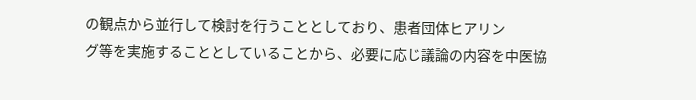の観点から並行して検討を行うこととしており、患者団体ヒアリン
グ等を実施することとしていることから、必要に応じ議論の内容を中医協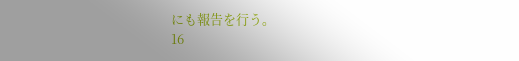にも報告を行う。
16